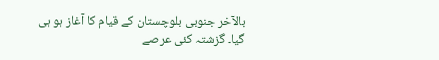بالآخر جنوبی بلوچستان کے قیام کا آغاز ہو ہی گیا۔ گزشتہ کئی عرصے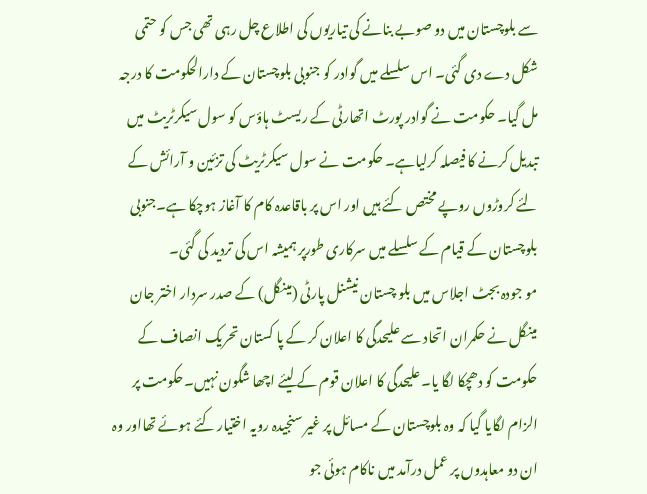سے بلوچستان میں دو صوبے بنانے کی تیاریوں کی اطلاع چل رہی تھی جس کو حتمی شکل دے دی گئی۔ اس سلسلے میں گوادر کو جنوبی بلوچستان کے دارالحکومت کا درجہ مل گیا۔ حکومت نے گوادر پورٹ اتھارٹی کے ریسٹ ہاؤس کو سول سیکرٹریٹ میں تبدیل کرنے کا فیصلہ کرلیاہے۔ حکومت نے سول سیکرٹریٹ کی تزئین و آرائش کے لئے کروڑوں روپے مختص کئے ہیں اور اس پر باقاعدہ کام کا آغاز ہوچکا ہے۔جنوبی بلوچستان کے قیام کے سلسلے میں سرکاری طورپر ہمیشہ اس کی تردید کی گئی۔
مو جودہ بجٹ اجلاس میں بلو چستان نیشنل پارٹی (مینگل) کے صدر سردار اختر جان مینگل نے حکمران اتحاد سے علیحدگی کا اعلان کر کے پا کستان تحریک انصاف کے حکومت کو دھچکا لگا یا۔علیحدگی کا اعلان قوم کے لیئے اچھا شگون نہیں۔حکومت پر الزام لگایا گیا کہ وہ بلوچستان کے مسائل پر غیر سنجیدہ رویہ اختیار کئے ہوئے تھااور وہ ان دو معاہدوں پر عمل درآمد میں ناکام ہوئی جو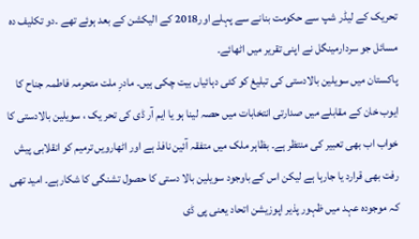تحریک کے لیڈر شپ سے حکومت بنانے سے پہلے اور2018 کے الیکشن کے بعد ہوئے تھے ۔دو تکلیف دہ مسائل جو سردارمینگل نے اپنی تقریر میں اٹھائے۔
پاکستان میں سویلین بالادستی کی تبلیغ کو کئی دہائیاں بیت چکی ہیں۔ مادرِ ملت متحرمہ فاطمہ جناح کا ایوب خان کے مقابلے میں صدارتی انتخابات میں حصہ لینا ہو یا ایم آر ڈی کی تحر یک ، سویلین بالادستی کا خواب اب بھی تعبیر کی منتظر ہے۔ بظاہر ملک میں متفقہ آئین نافذ ہے اور اٹھارویں ترمیم کو انقلابی پیش رفت بھی قرارد یا جارہا ہے لیکن اس کے باوجود سویلین بالا دستی کا حصول تشنگی کا شکارہے۔ امید تھی کہ موجودہ عہد میں ظہور پذیر اپوزیشن اتحاد یعنی پی ڈی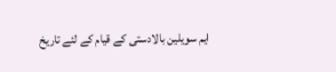ایم سویلین بالادستی کے قیام کے لئے تاریخ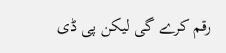رقم کرے گی لیکن پی ڈی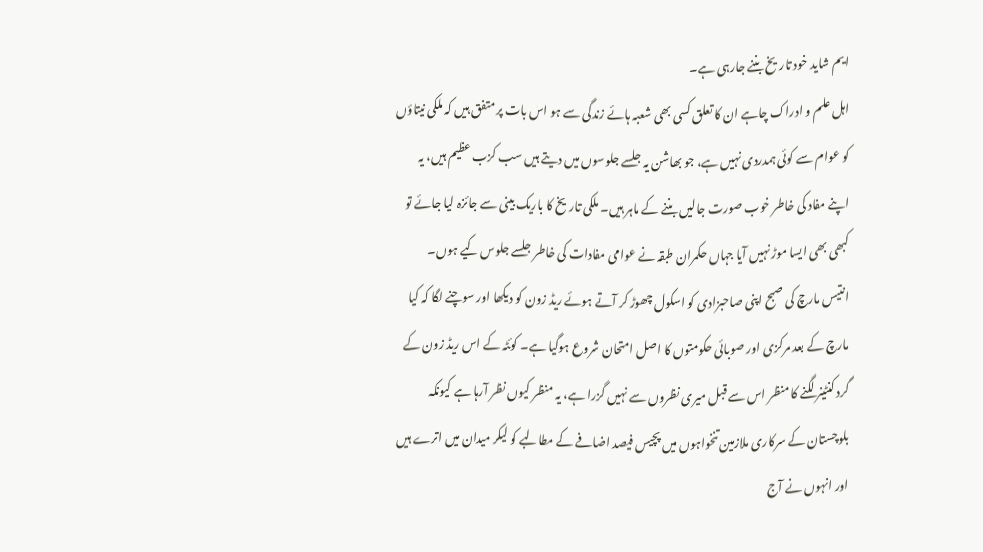ایم شاید خود تاریخ بننے جارہی ہے۔
اہل علم و ادراک چاہے ان کا تعلق کسی بھی شعبہ ہائے زندگی سے ہو اس بات پر متفق ہیں کہ ملکی نیتاؤں کو عوام سے کوئی ہمدردی نہیں ہے، جو بھاشن یہ جلسے جلوسوں میں دیتے ہیں سب کزب عظیم ہیں، یہ اپنے مفاد کی خاطر خوب صورت جالیں بننے کے ماہر ہیں۔ ملکی تاریخ کا باریک بینی سے جائزہ لیا جائے تو کبھی بھی ایسا موڑ نہیں آیا جہاں حکمران طبقہ نے عوامی مفادات کی خاطر جلسے جلوس کیے ہوں۔
انتیس مارچ کی صبح اپنی صاحبزادی کو اسکول چھوڑ کر آتے ہوئے ریڈ زون کو دیکھا اور سوچنے لگا کہ کیا مارچ کے بعد مرکزی اور صوبائی حکومتوں کا اصل امتحان شروع ہوگیا ہے۔ کوئٹہ کے اس ریڈ زون کے گرد کنٹینر لگنے کا منظر اس سے قبل میری نظروں سے نہیں گزرا ہے، یہ منظر کیوں نظر آرہا ہے کیونکہ بلوچستان کے سرکاری ملازمین تنخواہوں میں پچیس فیصد اضافے کے مطالبے کو لیکر میدان میں اترے ہیں اور انہوں نے آج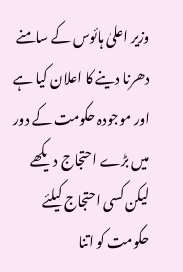وزیر اعلیٰ ہائوس کے سامنے دھرنا دینے کا اعلان کیا ہے اور موجودہ حکومت کے دور میں بڑے احتجاج دیکھے لیکن کسی احتجاج کیلئے حکومت کو اتنا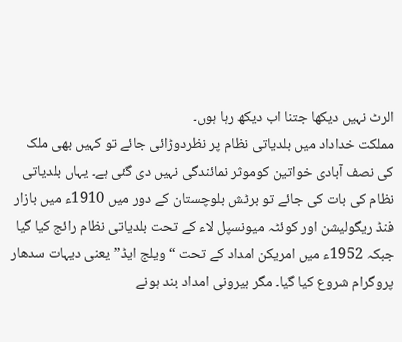الرٹ نہیں دیکھا جتنا اب دیکھ رہا ہوں۔
مملکت خداداد میں بلدیاتی نظام پر نظردوڑائی جائے تو کہیں بھی ملک کی نصف آبادی خواتین کوموثر نمائندگی نہیں دی گئی ہے۔ یہاں بلدیاتی نظام کی بات کی جائے تو برٹش بلوچستان کے دور میں 1910ء میں بازار فنڈ ریگولیشن اور کوئٹہ میونسپل لاء کے تحت بلدیاتی نظام رائج کیا گیا جبکہ 1952ء میں امریکن امداد کے تحت “ویلج ایڈ” یعنی دیہات سدھار پروگرام شروع کیا گیا۔ مگر بیرونی امداد بند ہونے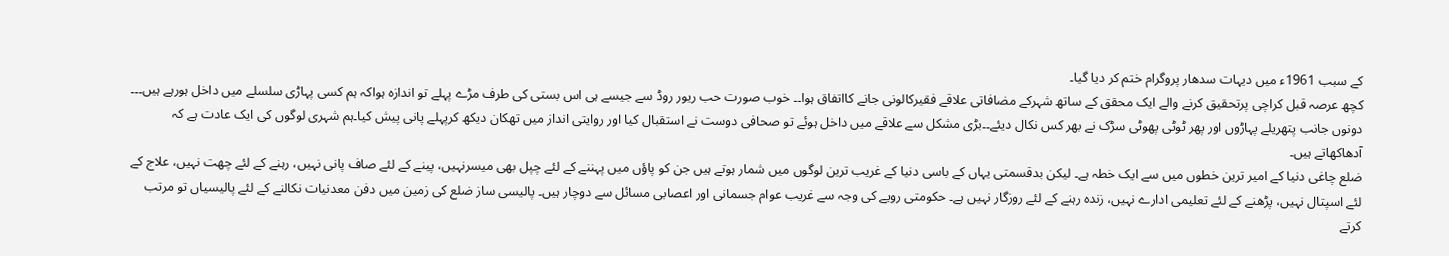کے سبب 1961ء میں دیہات سدھار پروگرام ختم کر دیا گیا۔
کچھ عرصہ قبل کراچی پرتحقیق کرنے والے ایک محقق کے ساتھ شہرکے مضافاتی علاقے فقیرکالونی جانے کااتفاق ہوا۔۔ خوب صورت حب ریور روڈ سے جیسے ہی اس بستی کی طرف مڑے پہلے تو اندازہ ہواکہ ہم کسی پہاڑی سلسلے میں داخل ہورہے ہیں۔۔۔ دونوں جانب پتھریلے پہاڑوں اور پھر ٹوٹی پھوٹی سڑک نے بھر کس نکال دیئے۔۔بڑی مشکل سے علاقے میں داخل ہوئے تو صحافی دوست نے استقبال کیا اور روایتی انداز میں تھکان دیکھ کرپہلے پانی پیش کیا۔ہم شہری لوگوں کی ایک عادت ہے کہ آدھاکھاتے ہیں۔
ضلع چاغی دنیا کے امیر ترین خطوں میں سے ایک خطہ ہے۔ لیکن بدقسمتی یہاں کے باسی دنیا کے غریب ترین لوگوں میں شمار ہوتے ہیں جن کو پاؤں میں پہننے کے لئے چپل بھی میسرنہیں، پینے کے لئے صاف پانی نہیں، رہنے کے لئے چھت نہیں، علاج کے لئے اسپتال نہیں، پڑھنے کے لئے تعلیمی ادارے نہیں، زندہ رہنے کے لئے روزگار نہیں ہے۔ حکومتی رویے کی وجہ سے غریب عوام جسمانی اور اعصابی مسائل سے دوچار ہیں۔ پالیسی ساز ضلع کی زمین میں دفن معدنیات نکالنے کے لئے پالیسیاں تو مرتب کرتے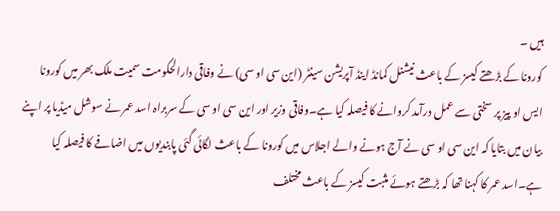ہیں ۔
کورونا کے بڑھتے کیسز کے باعث نیشنل کمانڈ اینڈ آپریشن سینٹر (این سی او سی) نے وفاقی دارالحکومت سمیت ملک بھر میں کورونا ایس او پیز پر سختی سے عمل درآمد کروانے کا فیصلہ کیا ہے۔وفاقی وزیر اور این سی او سی کے سربراہ اسد عمر نے سوشل میڈیا پر اپنے بیان میں بتایا کہ این سی او سی نے آج ہونے والے اجلاس میں کورونا کے باعث لگائی گئی پابندیوں میں اضافے کا فیصلہ کیا ہے۔اسد عمر کا کہنا تھا کہ بڑھتے ہوئے مثبت کیسز کے باعث مختلف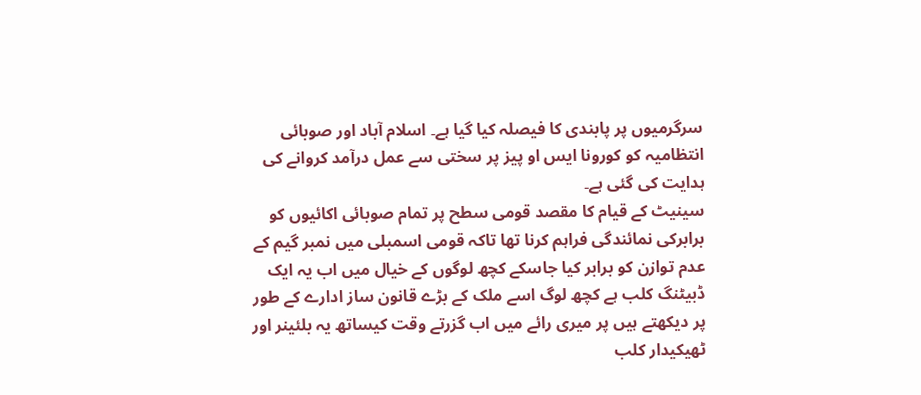سرگرمیوں پر پابندی کا فیصلہ کیا گیا ہے۔ اسلام آباد اور صوبائی انتظامیہ کو کورونا ایس او پیز پر سختی سے عمل درآمد کروانے کی ہدایت کی گئی ہے۔
سینیٹ کے قیام کا مقصد قومی سطح پر تمام صوبائی اکائیوں کو برابرکی نمائندگی فراہم کرنا تھا تاکہ قومی اسمبلی میں نمبر گیم کے عدم توازن کو برابر کیا جاسکے کچھ لوگوں کے خیال میں اب یہ ایک ڈبیٹنگ کلب ہے کچھ لوگ اسے ملک کے بڑے قانون ساز ادارے کے طور پر دیکھتے ہیں پر میری رائے میں اب گزرتے وقت کیساتھ یہ بلئینر اور ٹھیکیدار کلب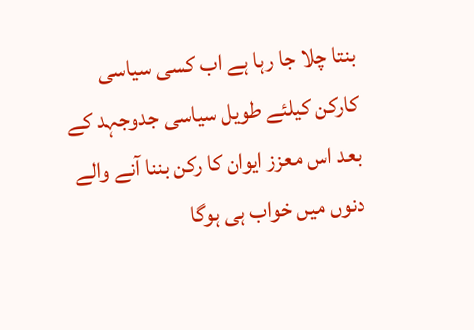بنتا چلا جا رہا ہے اب کسی سیاسی کارکن کیلئے طویل سیاسی جدوجہد کے بعد اس معزز ایوان کا رکن بننا آنے والے دنوں میں خواب ہی ہوگا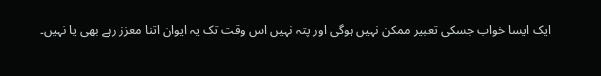ایک ایسا خواب جسکی تعبیر ممکن نہیں ہوگی اور پتہ نہیں اس وقت تک یہ ایوان اتنا معزز رہے بھی یا نہیں۔